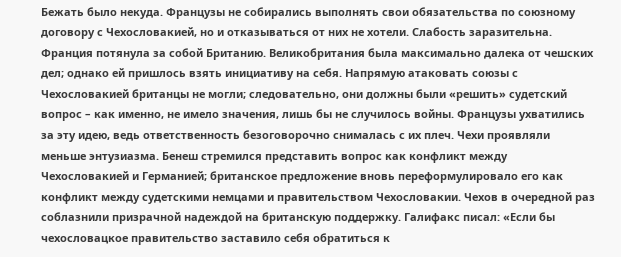Бежать было некуда. Французы не собирались выполнять свои обязательства по союзному договору с Чехословакией, но и отказываться от них не хотели. Слабость заразительна. Франция потянула за собой Британию. Великобритания была максимально далека от чешских дел; однако ей пришлось взять инициативу на себя. Напрямую атаковать союзы с Чехословакией британцы не могли; следовательно, они должны были «решить» судетский вопрос – как именно, не имело значения, лишь бы не случилось войны. Французы ухватились за эту идею, ведь ответственность безоговорочно снималась с их плеч. Чехи проявляли меньше энтузиазма. Бенеш стремился представить вопрос как конфликт между Чехословакией и Германией; британское предложение вновь переформулировало его как конфликт между судетскими немцами и правительством Чехословакии. Чехов в очередной раз соблазнили призрачной надеждой на британскую поддержку. Галифакс писал: «Если бы чехословацкое правительство заставило себя обратиться к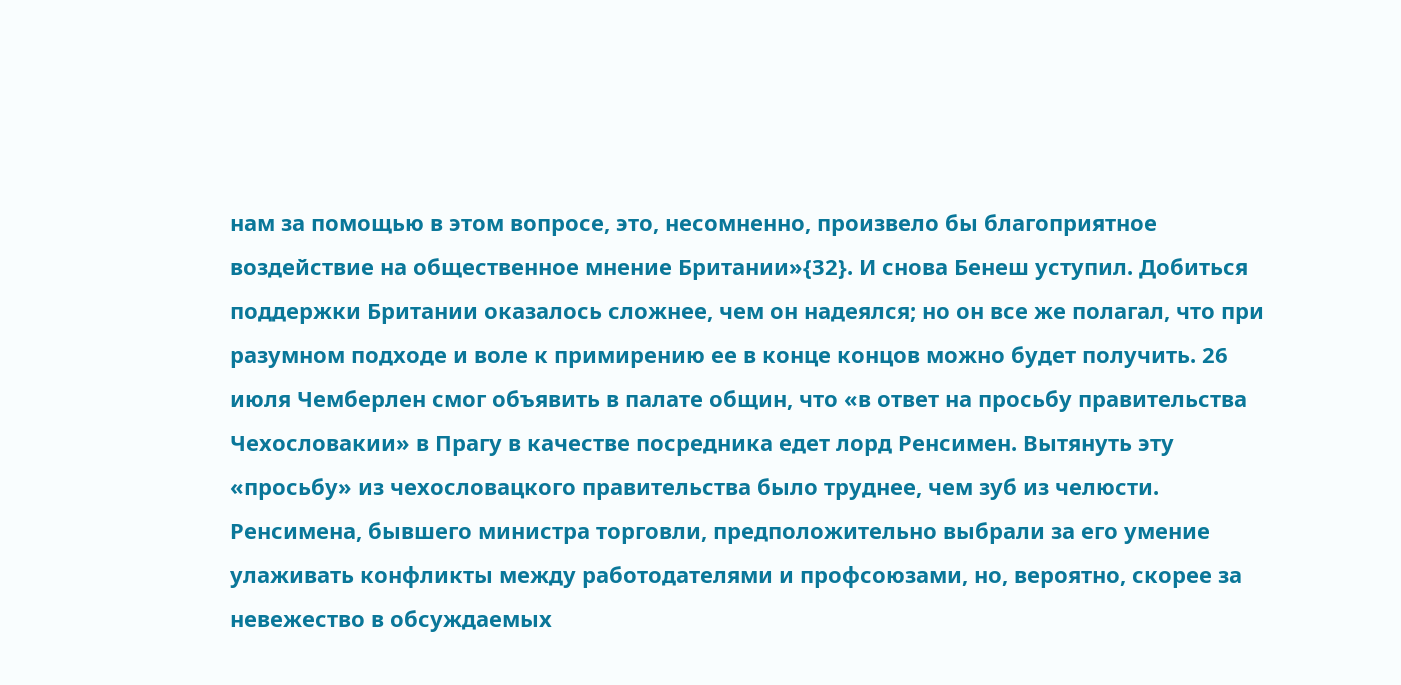нам за помощью в этом вопросе, это, несомненно, произвело бы благоприятное воздействие на общественное мнение Британии»{32}. И снова Бенеш уступил. Добиться поддержки Британии оказалось сложнее, чем он надеялся; но он все же полагал, что при разумном подходе и воле к примирению ее в конце концов можно будет получить. 26 июля Чемберлен смог объявить в палате общин, что «в ответ на просьбу правительства Чехословакии» в Прагу в качестве посредника едет лорд Ренсимен. Вытянуть эту «просьбу» из чехословацкого правительства было труднее, чем зуб из челюсти. Ренсимена, бывшего министра торговли, предположительно выбрали за его умение улаживать конфликты между работодателями и профсоюзами, но, вероятно, скорее за невежество в обсуждаемых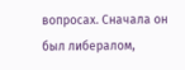вопросах. Сначала он был либералом,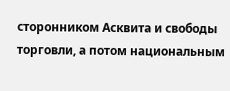сторонником Асквита и свободы торговли, а потом национальным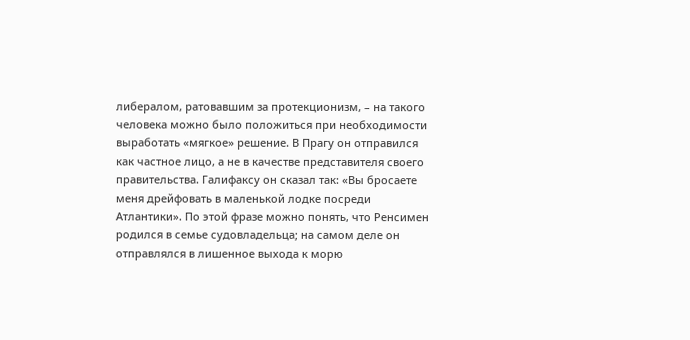либералом, ратовавшим за протекционизм, – на такого человека можно было положиться при необходимости выработать «мягкое» решение. В Прагу он отправился как частное лицо, а не в качестве представителя своего правительства. Галифаксу он сказал так: «Вы бросаете меня дрейфовать в маленькой лодке посреди Атлантики». По этой фразе можно понять, что Ренсимен родился в семье судовладельца; на самом деле он отправлялся в лишенное выхода к морю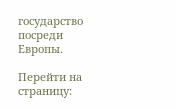государство посреди Европы.

Перейти на страницу: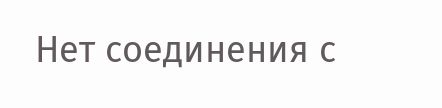Нет соединения с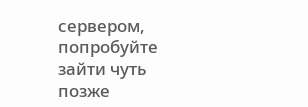сервером, попробуйте зайти чуть позже